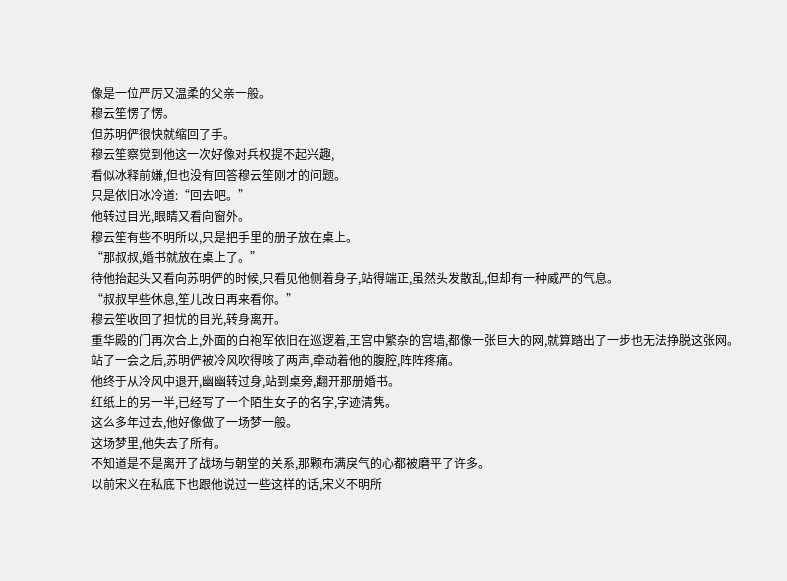像是一位严厉又温柔的父亲一般。
穆云笙愣了愣。
但苏明俨很快就缩回了手。
穆云笙察觉到他这一次好像对兵权提不起兴趣,
看似冰释前嫌,但也没有回答穆云笙刚才的问题。
只是依旧冰冷道:“回去吧。”
他转过目光,眼睛又看向窗外。
穆云笙有些不明所以,只是把手里的册子放在桌上。
“那叔叔,婚书就放在桌上了。”
待他抬起头又看向苏明俨的时候,只看见他侧着身子,站得端正,虽然头发散乱,但却有一种威严的气息。
“叔叔早些休息,笙儿改日再来看你。”
穆云笙收回了担忧的目光,转身离开。
重华殿的门再次合上,外面的白袍军依旧在巡逻着,王宫中繁杂的宫墙,都像一张巨大的网,就算踏出了一步也无法挣脱这张网。
站了一会之后,苏明俨被冷风吹得咳了两声,牵动着他的腹腔,阵阵疼痛。
他终于从冷风中退开,幽幽转过身,站到桌旁,翻开那册婚书。
红纸上的另一半,已经写了一个陌生女子的名字,字迹清隽。
这么多年过去,他好像做了一场梦一般。
这场梦里,他失去了所有。
不知道是不是离开了战场与朝堂的关系,那颗布满戾气的心都被磨平了许多。
以前宋义在私底下也跟他说过一些这样的话,宋义不明所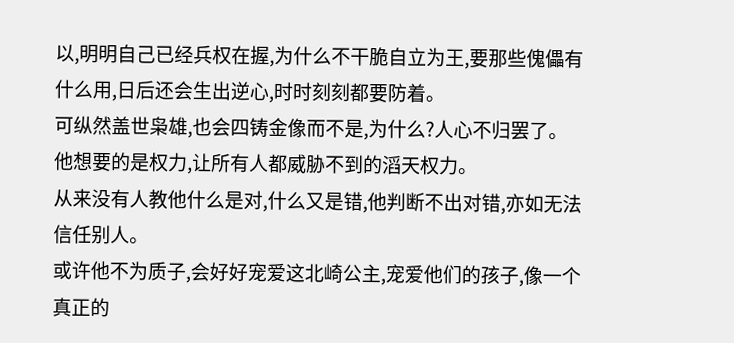以,明明自己已经兵权在握,为什么不干脆自立为王,要那些傀儡有什么用,日后还会生出逆心,时时刻刻都要防着。
可纵然盖世枭雄,也会四铸金像而不是,为什么?人心不归罢了。
他想要的是权力,让所有人都威胁不到的滔天权力。
从来没有人教他什么是对,什么又是错,他判断不出对错,亦如无法信任别人。
或许他不为质子,会好好宠爱这北崎公主,宠爱他们的孩子,像一个真正的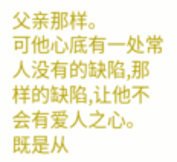父亲那样。
可他心底有一处常人没有的缺陷,那样的缺陷,让他不会有爱人之心。
既是从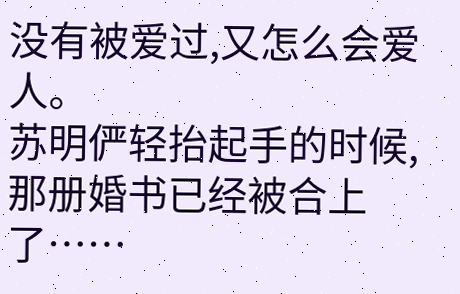没有被爱过,又怎么会爱人。
苏明俨轻抬起手的时候,那册婚书已经被合上了……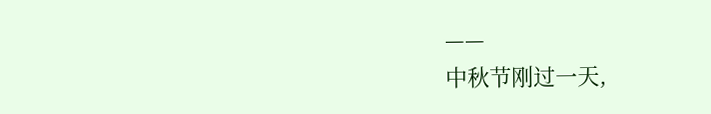——
中秋节刚过一天,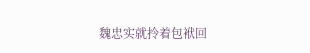魏忠实就拎着包袱回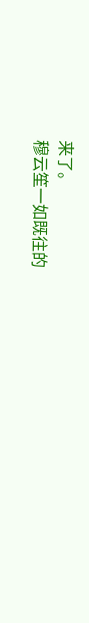来了。
穆云笙一如既往的